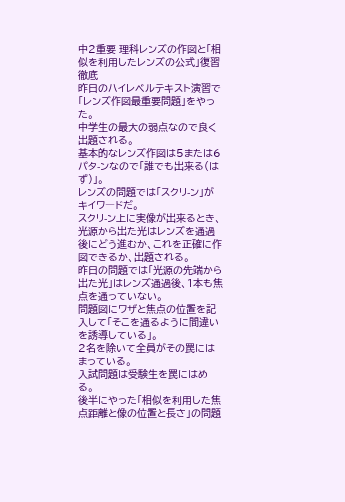中2重要 理科レンズの作図と「相似を利用したレンズの公式」復習徹底
昨日のハイレベルテキスト演習で「レンズ作図最重要問題」をやった。
中学生の最大の弱点なので良く出題される。
基本的なレンズ作図は5または6パタ-ンなので「誰でも出来る(はず)」。
レンズの問題では「スクリ-ン」がキイワ―ドだ。
スクリ-ン上に実像が出来るとき、光源から出た光はレンズを通過後にどう進むか、これを正確に作図できるか、出題される。
昨日の問題では「光源の先端から出た光」はレンズ通過後、1本も焦点を通っていない。
問題図にワザと焦点の位置を記入して「そこを通るように間違いを誘導している」。
2名を除いて全員がその罠にはまっている。
入試問題は受験生を罠にはめる。
後半にやった「相似を利用した焦点距離と像の位置と長さ」の問題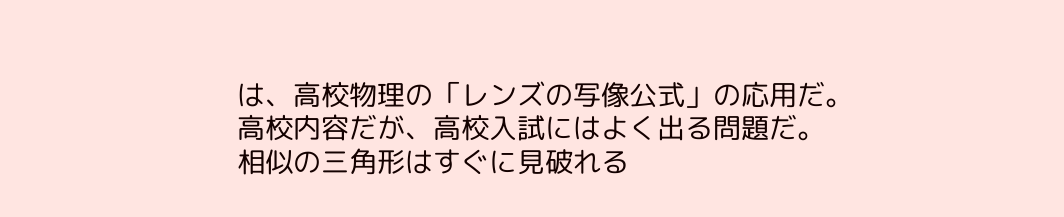は、高校物理の「レンズの写像公式」の応用だ。
高校内容だが、高校入試にはよく出る問題だ。
相似の三角形はすぐに見破れる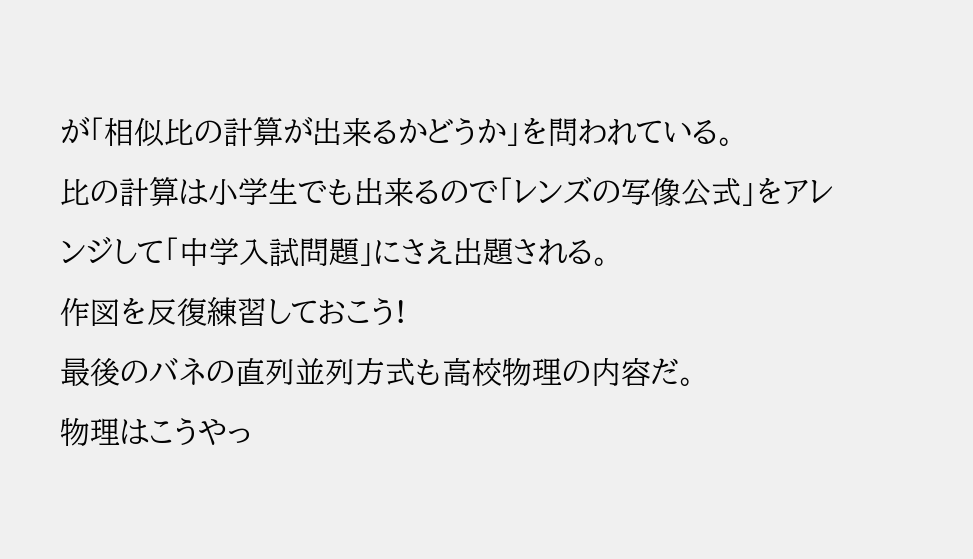が「相似比の計算が出来るかどうか」を問われている。
比の計算は小学生でも出来るので「レンズの写像公式」をアレンジして「中学入試問題」にさえ出題される。
作図を反復練習しておこう!
最後のバネの直列並列方式も高校物理の内容だ。
物理はこうやっ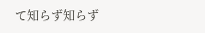て知らず知らず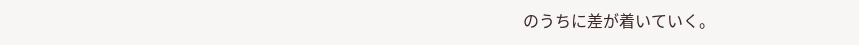のうちに差が着いていく。